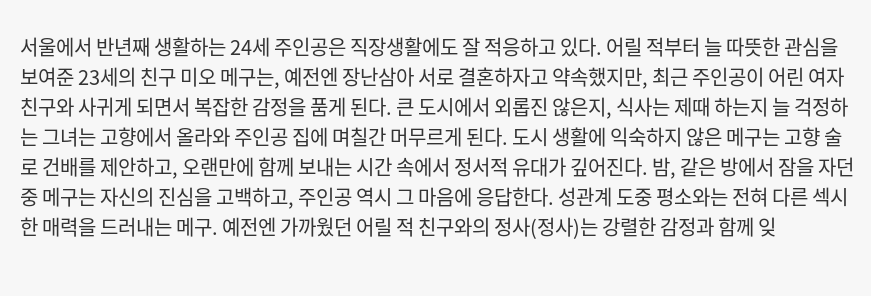서울에서 반년째 생활하는 24세 주인공은 직장생활에도 잘 적응하고 있다. 어릴 적부터 늘 따뜻한 관심을 보여준 23세의 친구 미오 메구는, 예전엔 장난삼아 서로 결혼하자고 약속했지만, 최근 주인공이 어린 여자친구와 사귀게 되면서 복잡한 감정을 품게 된다. 큰 도시에서 외롭진 않은지, 식사는 제때 하는지 늘 걱정하는 그녀는 고향에서 올라와 주인공 집에 며칠간 머무르게 된다. 도시 생활에 익숙하지 않은 메구는 고향 술로 건배를 제안하고, 오랜만에 함께 보내는 시간 속에서 정서적 유대가 깊어진다. 밤, 같은 방에서 잠을 자던 중 메구는 자신의 진심을 고백하고, 주인공 역시 그 마음에 응답한다. 성관계 도중 평소와는 전혀 다른 섹시한 매력을 드러내는 메구. 예전엔 가까웠던 어릴 적 친구와의 정사(정사)는 강렬한 감정과 함께 잊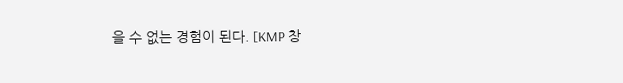을 수 없는 경험이 된다. [KMP 창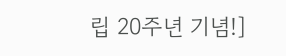립 20주년 기념!]